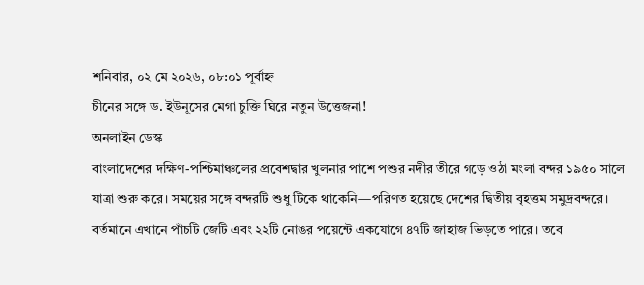শনিবার, ০২ মে ২০২৬, ০৮:০১ পূর্বাহ্ন
চীনের সঙ্গে ড. ইউনূসের মেগা চুক্তি ঘিরে নতুন উত্তেজনা!
অনলাইন ডেস্ক
বাংলাদেশের দক্ষিণ-পশ্চিমাঞ্চলের প্রবেশদ্বার খুলনার পাশে পশুর নদীর তীরে গড়ে ওঠা মংলা বন্দর ১৯৫০ সালে যাত্রা শুরু করে। সময়ের সঙ্গে বন্দরটি শুধু টিকে থাকেনি—পরিণত হয়েছে দেশের দ্বিতীয় বৃহত্তম সমুদ্রবন্দরে। বর্তমানে এখানে পাঁচটি জেটি এবং ২২টি নোঙর পয়েন্টে একযোগে ৪৭টি জাহাজ ভিড়তে পারে। তবে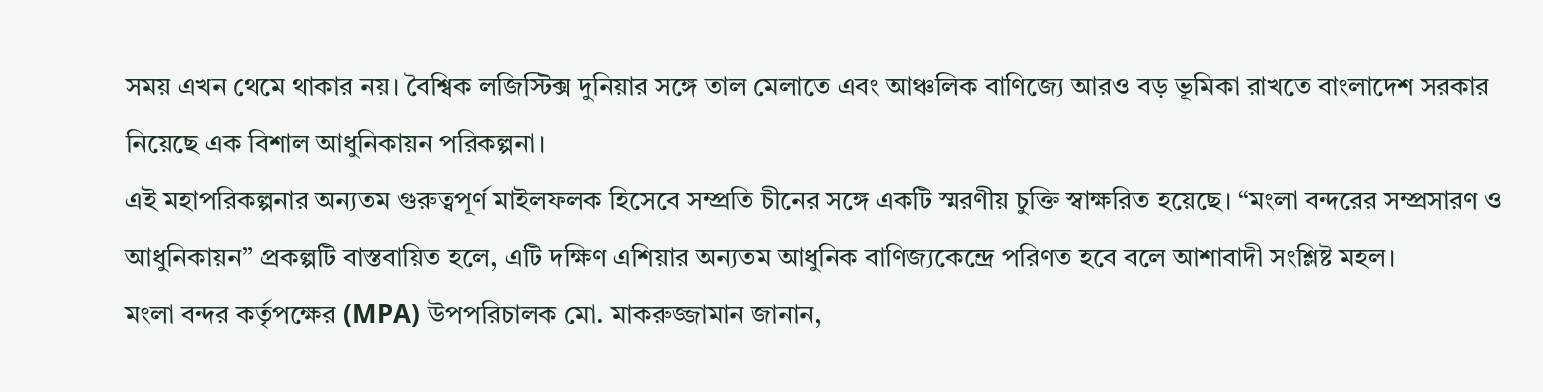সময় এখন থেমে থাকার নয়। বৈশ্বিক লজিস্টিক্স দুনিয়ার সঙ্গে তাল মেলাতে এবং আঞ্চলিক বাণিজ্যে আরও বড় ভূমিকা রাখতে বাংলাদেশ সরকার নিয়েছে এক বিশাল আধুনিকায়ন পরিকল্পনা।
এই মহাপরিকল্পনার অন্যতম গুরুত্বপূর্ণ মাইলফলক হিসেবে সম্প্রতি চীনের সঙ্গে একটি স্মরণীয় চুক্তি স্বাক্ষরিত হয়েছে। “মংলা বন্দরের সম্প্রসারণ ও আধুনিকায়ন” প্রকল্পটি বাস্তবায়িত হলে, এটি দক্ষিণ এশিয়ার অন্যতম আধুনিক বাণিজ্যকেন্দ্রে পরিণত হবে বলে আশাবাদী সংশ্লিষ্ট মহল।
মংলা বন্দর কর্তৃপক্ষের (MPA) উপপরিচালক মো. মাকরুজ্জামান জানান,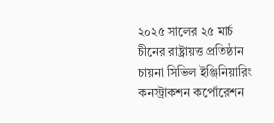২০২৫ সালের ২৫ মার্চ চীনের রাষ্ট্রায়ত্ত প্রতিষ্ঠান চায়না সিভিল ইঞ্জিনিয়ারিং কনস্ট্রাকশন কর্পোরেশন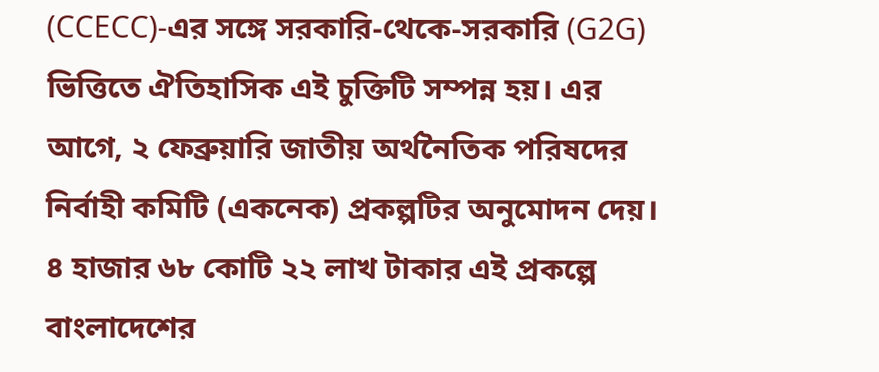(CCECC)-এর সঙ্গে সরকারি-থেকে-সরকারি (G2G) ভিত্তিতে ঐতিহাসিক এই চুক্তিটি সম্পন্ন হয়। এর আগে, ২ ফেব্রুয়ারি জাতীয় অর্থনৈতিক পরিষদের নির্বাহী কমিটি (একনেক) প্রকল্পটির অনুমোদন দেয়।
৪ হাজার ৬৮ কোটি ২২ লাখ টাকার এই প্রকল্পে বাংলাদেশের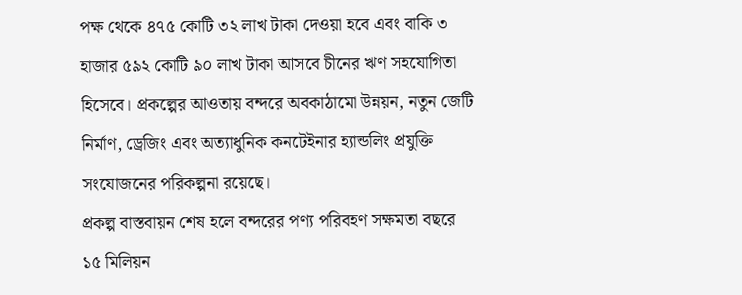পক্ষ থেকে ৪৭৫ কোটি ৩২ লাখ টাকা দেওয়া হবে এবং বাকি ৩ হাজার ৫৯২ কোটি ৯০ লাখ টাকা আসবে চীনের ঋণ সহযোগিতা হিসেবে। প্রকল্পের আওতায় বন্দরে অবকাঠামো উন্নয়ন, নতুন জেটি নির্মাণ, ড্রেজিং এবং অত্যাধুনিক কনটেইনার হ্যান্ডলিং প্রযুক্তি সংযোজনের পরিকল্পনা রয়েছে।
প্রকল্প বাস্তবায়ন শেষ হলে বন্দরের পণ্য পরিবহণ সক্ষমতা বছরে ১৫ মিলিয়ন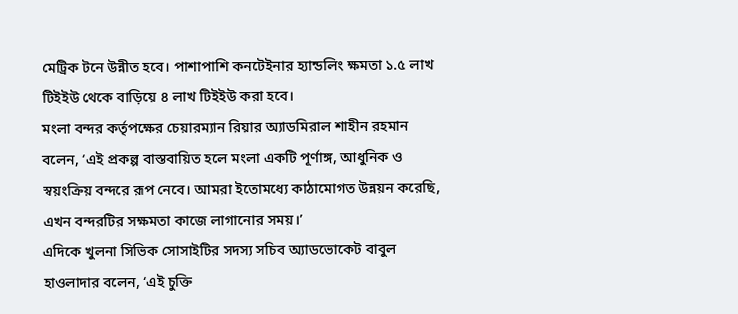মেট্রিক টনে উন্নীত হবে। পাশাপাশি কনটেইনার হ্যান্ডলিং ক্ষমতা ১.৫ লাখ টিইইউ থেকে বাড়িয়ে ৪ লাখ টিইইউ করা হবে।
মংলা বন্দর কর্তৃপক্ষের চেয়ারম্যান রিয়ার অ্যাডমিরাল শাহীন রহমান বলেন, ‘এই প্রকল্প বাস্তবায়িত হলে মংলা একটি পূর্ণাঙ্গ, আধুনিক ও স্বয়ংক্রিয় বন্দরে রূপ নেবে। আমরা ইতোমধ্যে কাঠামোগত উন্নয়ন করেছি, এখন বন্দরটির সক্ষমতা কাজে লাগানোর সময়।’
এদিকে খুলনা সিভিক সোসাইটির সদস্য সচিব অ্যাডভোকেট বাবুল হাওলাদার বলেন, ‘এই চুক্তি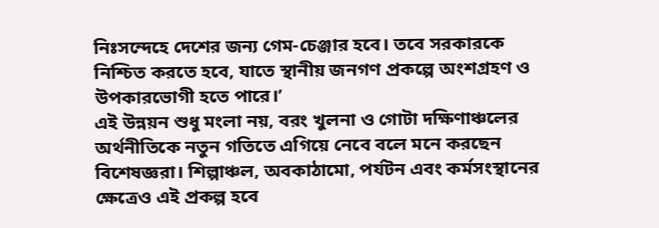নিঃসন্দেহে দেশের জন্য গেম-চেঞ্জার হবে। তবে সরকারকে নিশ্চিত করতে হবে, যাতে স্থানীয় জনগণ প্রকল্পে অংশগ্রহণ ও উপকারভোগী হতে পারে।’
এই উন্নয়ন শুধু মংলা নয়, বরং খুলনা ও গোটা দক্ষিণাঞ্চলের অর্থনীতিকে নতুন গতিতে এগিয়ে নেবে বলে মনে করছেন বিশেষজ্ঞরা। শিল্পাঞ্চল, অবকাঠামো, পর্যটন এবং কর্মসংস্থানের ক্ষেত্রেও এই প্রকল্প হবে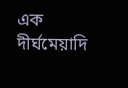এক দীর্ঘমেয়াদি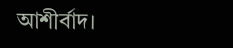আশীর্বাদ।